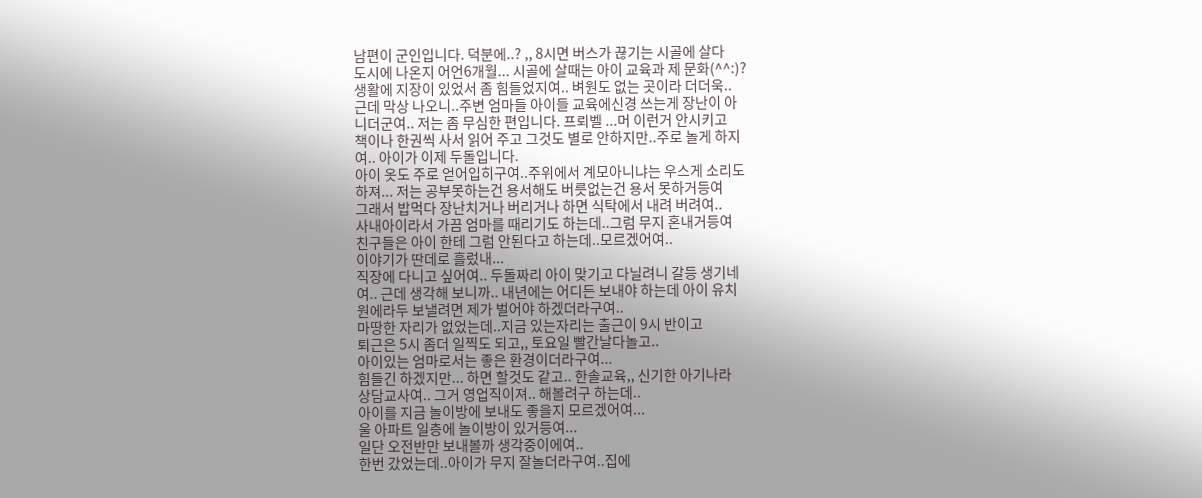남편이 군인입니다. 덕분에..? ,, 8시면 버스가 끊기는 시골에 살다
도시에 나온지 어언6개월... 시골에 살때는 아이 교육과 제 문화(^^:)?
생활에 지장이 있었서 좀 힘들었지여.. 벼원도 없는 곳이라 더더욱..
근데 막상 나오니..주변 엄마들 아이들 교육에신경 쓰는게 장난이 아
니더군여.. 저는 좀 무심한 편입니다. 프뢰벨 ...머 이런거 안시키고
책이나 한권씩 사서 읽어 주고 그것도 별로 안하지만..주로 놀게 하지
여.. 아이가 이제 두돌입니다.
아이 옷도 주로 얻어입히구여..주위에서 계모아니냐는 우스게 소리도
하져... 저는 공부못하는건 용서해도 버릇없는건 용서 못하거등여
그래서 밥먹다 장난치거나 버리거나 하면 식탁에서 내려 버려여..
사내아이라서 가끔 엄마를 때리기도 하는데..그럼 무지 혼내거등여
친구들은 아이 한테 그럼 안된다고 하는데..모르겠어여..
이야기가 딴데로 흘렀내...
직장에 다니고 싶어여.. 두돌짜리 아이 맞기고 다닐려니 갈등 생기네
여.. 근데 생각해 보니까.. 내년에는 어디든 보내야 하는데 아이 유치
원에라두 보낼려면 제가 벌어야 하겠더라구여..
마땅한 자리가 없었는데..지금 있는자리는 출근이 9시 반이고
퇴근은 5시 좀더 일찍도 되고,, 토요일 빨간날다놀고..
아이있는 엄마로서는 좋은 환경이더라구여...
힘들긴 하겠지만... 하면 할것도 같고.. 한솔교육,, 신기한 아기나라
상담교사여.. 그거 영업직이져.. 해볼려구 하는데..
아이를 지금 놀이방에 보내도 좋을지 모르겠어여...
울 아파트 일층에 놀이방이 있거등여...
일단 오전반만 보내볼까 생각중이에여..
한번 갔었는데..아이가 무지 잘놀더라구여..집에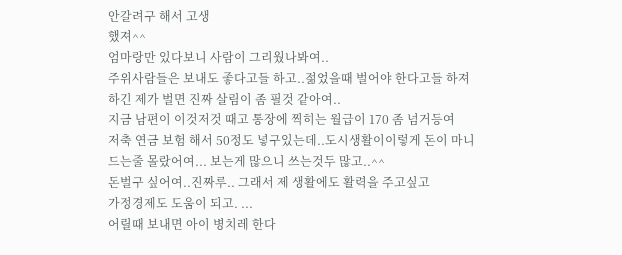안갈려구 해서 고생
했져^^
엄마랑만 있다보니 사람이 그리웠나봐여..
주위사람들은 보내도 좋다고들 하고..젊었을때 벌어야 한다고들 하져
하긴 제가 벌면 진짜 살림이 좀 필것 같아여..
지금 남편이 이것저것 때고 통장에 찍히는 월급이 170 좀 넘거등여
저축 연금 보험 해서 50정도 넣구있는데..도시생활이이렇게 돈이 마니
드는줄 몰랐어여... 보는게 많으니 쓰는것두 많고..^^
돈벌구 싶어여..진짜루.. 그래서 제 생활에도 활력을 주고싶고
가정경제도 도움이 되고. ...
어릴때 보내면 아이 병치레 한다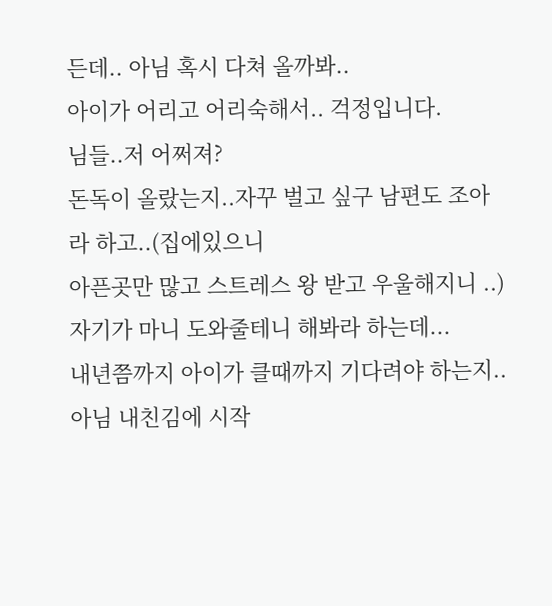든데.. 아님 혹시 다쳐 올까봐..
아이가 어리고 어리숙해서.. 걱정입니다.
님들..저 어쩌져?
돈독이 올랐는지..자꾸 벌고 싶구 남편도 조아라 하고..(집에있으니
아픈곳만 많고 스트레스 왕 받고 우울해지니 ..)
자기가 마니 도와줄테니 해봐라 하는데...
내년쯤까지 아이가 클때까지 기다려야 하는지..
아님 내친김에 시작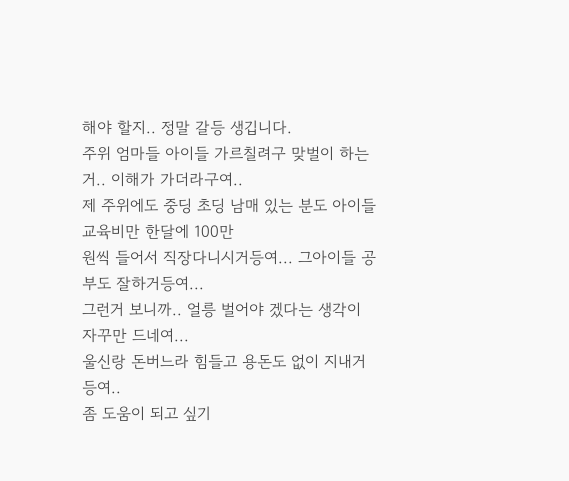해야 할지.. 정말 갈등 생깁니다.
주위 엄마들 아이들 가르칠려구 맞벌이 하는거.. 이해가 가더라구여..
제 주위에도 중딩 초딩 남매 있는 분도 아이들교육비만 한달에 100만
원씩 들어서 직장다니시거등여... 그아이들 공부도 잘하거등여...
그런거 보니까.. 얼릉 벌어야 겠다는 생각이 자꾸만 드네여...
울신랑 돈버느라 힘들고 용돈도 없이 지내거등여..
좀 도움이 되고 싶기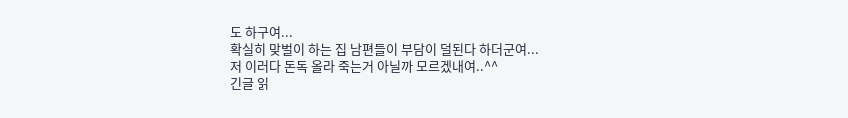도 하구여...
확실히 맞벌이 하는 집 남편들이 부담이 덜된다 하더군여...
저 이러다 돈독 올라 죽는거 아닐까 모르겠내여..^^
긴글 읽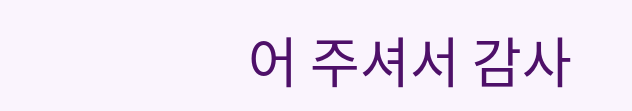어 주셔서 감사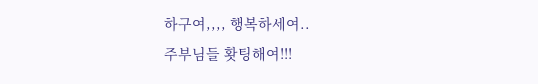하구여,,,, 행복하세여..
주부님들 홧팅해여!!!